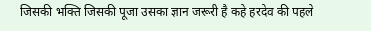जिसकी भक्ति जिसकी पूजा उसका ज्ञान जरूरी है कहे हरदेव की पहले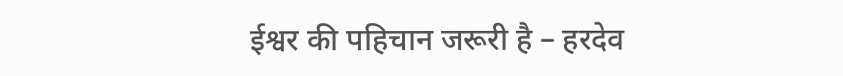ईश्वर की पहिचान जरूरी है – हरदेव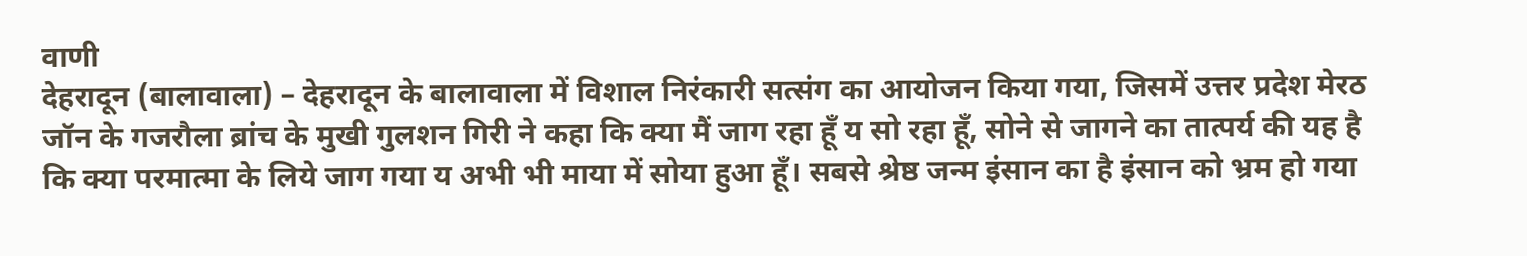वाणी
देहरादून (बालावाला) – देहरादून के बालावाला में विशाल निरंकारी सत्संग का आयोजन किया गया, जिसमें उत्तर प्रदेश मेरठ जॉन के गजरौला ब्रांच के मुखी गुलशन गिरी ने कहा कि क्या मैं जाग रहा हूँ य सो रहा हूँ, सोने से जागने का तात्पर्य की यह है कि क्या परमात्मा के लिये जाग गया य अभी भी माया में सोया हुआ हूँ। सबसे श्रेष्ठ जन्म इंसान का है इंसान को भ्रम हो गया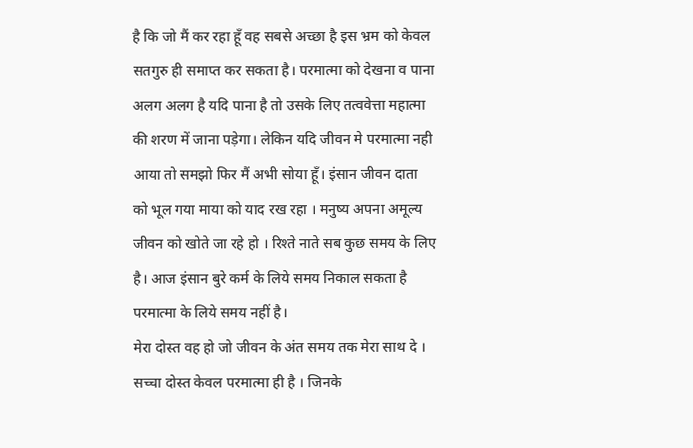है कि जो मैं कर रहा हूँ वह सबसे अच्छा है इस भ्रम को केवल सतगुरु ही समाप्त कर सकता है। परमात्मा को देखना व पाना अलग अलग है यदि पाना है तो उसके लिए तत्ववेत्ता महात्मा की शरण में जाना पड़ेगा। लेकिन यदि जीवन मे परमात्मा नही आया तो समझो फिर मैं अभी सोया हूँ। इंसान जीवन दाता को भूल गया माया को याद रख रहा । मनुष्य अपना अमूल्य जीवन को खोते जा रहे हो । रिश्ते नाते सब कुछ समय के लिए है। आज इंसान बुरे कर्म के लिये समय निकाल सकता है परमात्मा के लिये समय नहीं है।
मेरा दोस्त वह हो जो जीवन के अंत समय तक मेरा साथ दे । सच्चा दोस्त केवल परमात्मा ही है । जिनके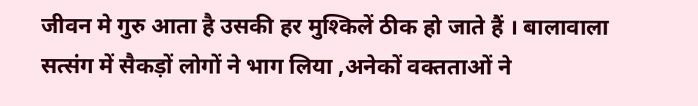जीवन मे गुरु आता है उसकी हर मुश्किलें ठीक हो जाते हैं । बालावाला सत्संग में सैकड़ों लोगों ने भाग लिया ,अनेकों वक्तताओं ने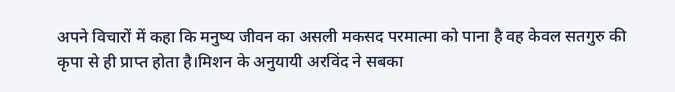अपने विचारों में कहा कि मनुष्य जीवन का असली मकसद परमात्मा को पाना है वह केवल सतगुरु की कृपा से ही प्राप्त होता है।मिशन के अनुयायी अरविंद ने सबका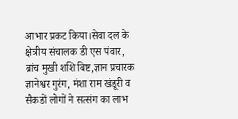आभार प्रकट किया।सेवा दल के क्षेत्रीय संचालक डी एस पंवार, ब्रांच मुखी शशि बिष्ट,ज्ञान प्रचारक ज्ञानेश्वर गुरंग, मंशा राम खंडूरी व सैकडों लोगों ने सत्संग का लाभ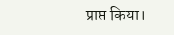प्राप्त किया।